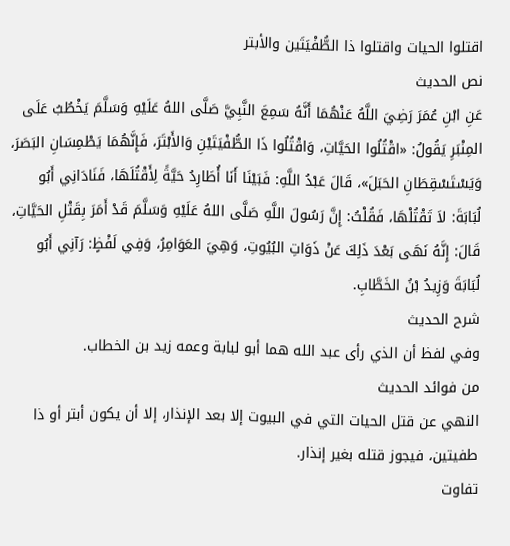اقتلوا الحيات واقتلوا ذا الطُّفْيَتَين والأبتر
نص الحديث
عَنِ ابْنِ عُمَرَ رَضِيَ اللَّهُ عَنْهُمَا أَنَّهُ سَمِعَ النَّبِيَّ صَلَّى اللهُ عَلَيْهِ وَسَلَّمَ يَخْطُبُ عَلَى المِنْبَرِ يَقُولُ: «اقْتُلُوا الحَيَّاتِ، وَاقْتُلُوا ذَا الطُّفْيَتَيْنِ وَالأَبْتَرَ، فَإِنَّهُمَا يَطْمِسَانِ البَصَرَ، وَيَسْتَسْقِطَانِ الحَبَلَ»، قَالَ عَبْدُ اللَّهِ: فَبَيْنَا أَنَا أُطَارِدُ حَيَّةً لِأَقْتُلَهَا، فَنَادَانِي أَبُو لُبَابَةَ: لاَ تَقْتُلْهَا، فَقُلْتُ: إِنَّ رَسُولَ اللَّهِ صَلَّى اللهُ عَلَيْهِ وَسَلَّمَ قَدْ أَمَرَ بِقَتْلِ الحَيَّاتِ، قَالَ: إِنَّهُ نَهَى بَعْدَ ذَلِكَ عَنْ ذَوَاتِ البُيُوتِ، وَهِيَ العَوَامِرُ، وَفِي لَفْظٍ: رَآنِي أَبُو لُبَابَةَ وَزِيدُ بْنُ الخَطَّابِ.
شرح الحديث
وفي لفظ أن الذي رأى عبد الله هما أبو لبابة وعمه زيد بن الخطاب.
من فوائد الحديث
النهي عن قتل الحيات التي في البيوت إلا بعد الإنذار، إلا أن يكون أبتر أو ذا طفيتين، فيجوز قتله بغير إنذار.
تفاوت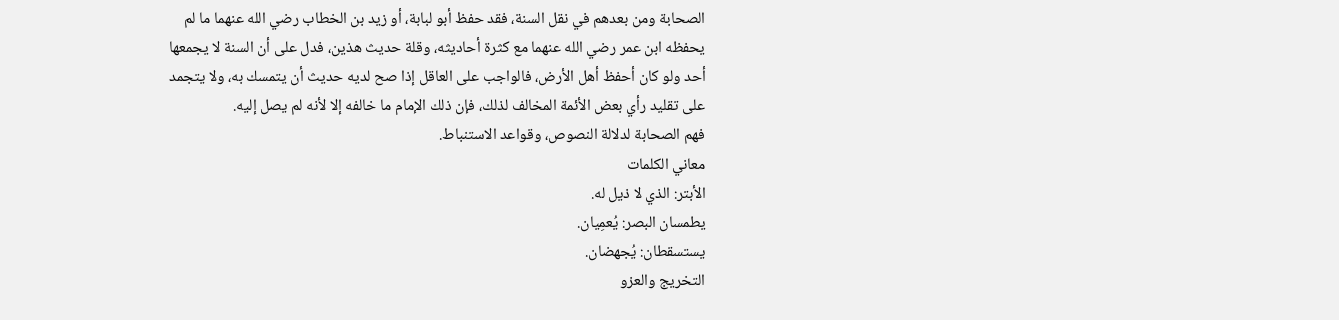الصحابة ومن بعدهم في نقل السنة، فقد حفظ أبو لبابة، أو زيد بن الخطاب رضي الله عنهما ما لم يحفظه ابن عمر رضي الله عنهما مع كثرة أحاديثه، وقلة حديث هذين، فدل على أن السنة لا يجمعها أحد ولو كان أحفظ أهل الأرض، فالواجب على العاقل إذا صح لديه حديث أن يتمسك به، ولا يتجمد على تقليد رأي بعض الأئمة المخالف لذلك، فإن ذلك الإمام ما خالفه إلا لأنه لم يصل إليه.
فهم الصحابة لدلالة النصوص، وقواعد الاستنباط.
معاني الكلمات
الأبتر: الذي لا ذيل له.
يطمسان البصر: يُعمِيان.
يستسقطان: يُجهضان.
التخريج والعزو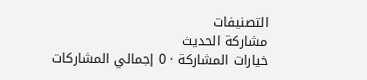التصنيفات
مشاركة الحديث
خيارات المشاركة · 0 إجمالي المشاركات